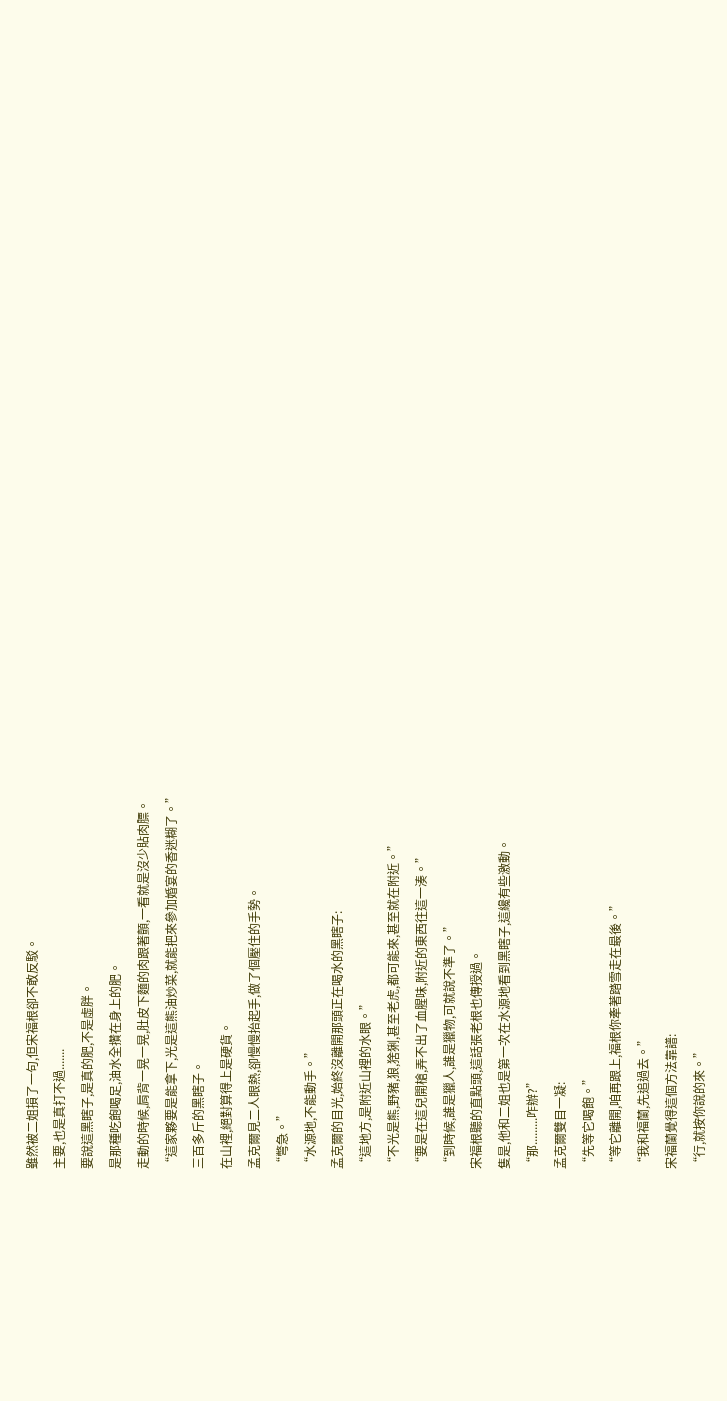雖然被二姐損了一句,但宋福根卻不敢反駁。
主要,也是真打不過.......
要說這黑瞎子,是真的肥,不是虛胖。
是那種吃飽喝足,油水全攢在身上的肥。
走動的時候,肩背一晃一晃,肚皮下麵的肉跟著顫,一看就是沒少貼肉膘。
“這家夥要是能拿下,光是這熊油炒菜,就能把來參加婚宴的香迷糊了。”
三百多斤的黑瞎子。
在山裡,絕對算得上是硬貨。
孟克爾見二人眼熱,卻慢慢抬起手,做了個壓住的手勢。
“彆急。”
“水源地,不能動手。”
孟克爾的目光,始終沒離開那頭正在喝水的黑瞎子:
“這地方,是附近山裡的水眼。”
“不光是熊,野豬,狼,猞猁,甚至老虎,都可能來,甚至就在附近。”
“要是在這兒開槍,弄不出了血腥味,附近的東西往這一湊。”
“到時候,誰是獵人,誰是獵物,可就說不準了。”
宋福根聽的直點頭,這話張老根也傳授過。
隻是,他和二姐也是第一次在水源地看到黑瞎子,這纔有些激動。
“那.........咋辦?”
孟克爾雙目一凝:
“先等它喝飽。”
“等它離開,咱再跟上,福根你牽著踏雪走在最後。”
“我和福蘭,先追過去。”
宋福蘭覺得這個方法靠譜:
“行,就按你說的來。”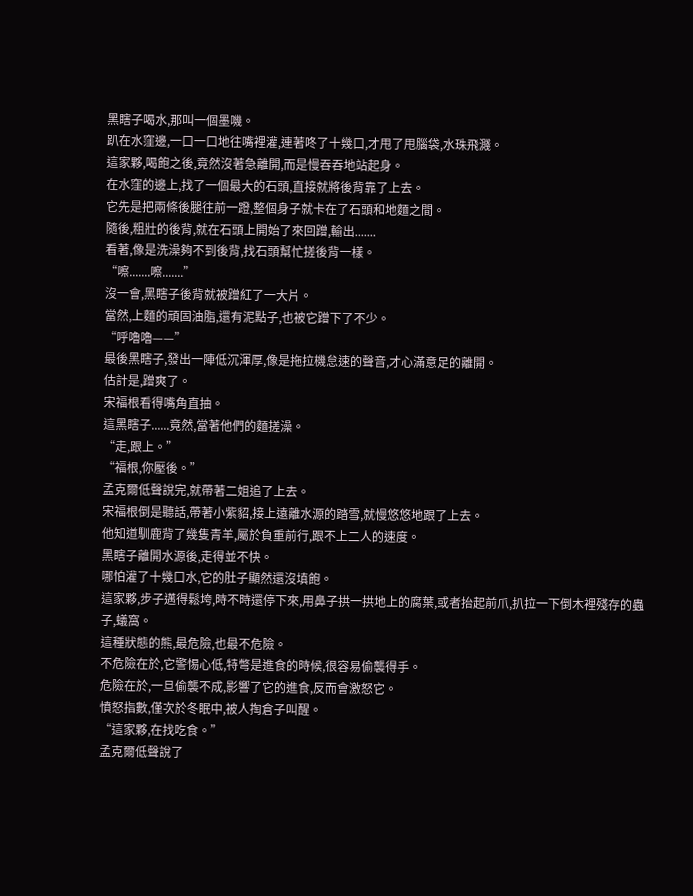黑瞎子喝水,那叫一個墨嘰。
趴在水窪邊,一口一口地往嘴裡灌,連著咚了十幾口,才甩了甩腦袋,水珠飛濺。
這家夥,喝飽之後,竟然沒著急離開,而是慢吞吞地站起身。
在水窪的邊上,找了一個最大的石頭,直接就將後背靠了上去。
它先是把兩條後腿往前一蹬,整個身子就卡在了石頭和地麵之間。
隨後,粗壯的後背,就在石頭上開始了來回蹭,輸出.......
看著,像是洗澡夠不到後背,找石頭幫忙搓後背一樣。
“嚓.......嚓.......”
沒一會,黑瞎子後背就被蹭紅了一大片。
當然,上麵的頑固油脂,還有泥點子,也被它蹭下了不少。
“呼嚕嚕——”
最後黑瞎子,發出一陣低沉渾厚,像是拖拉機怠速的聲音,才心滿意足的離開。
估計是,蹭爽了。
宋福根看得嘴角直抽。
這黑瞎子......竟然,當著他們的麵搓澡。
“走,跟上。”
“福根,你壓後。”
孟克爾低聲說完,就帶著二姐追了上去。
宋福根倒是聽話,帶著小紫貂,接上遠離水源的踏雪,就慢悠悠地跟了上去。
他知道馴鹿背了幾隻青羊,屬於負重前行,跟不上二人的速度。
黑瞎子離開水源後,走得並不快。
哪怕灌了十幾口水,它的肚子顯然還沒填飽。
這家夥,步子邁得鬆垮,時不時還停下來,用鼻子拱一拱地上的腐葉,或者抬起前爪,扒拉一下倒木裡殘存的蟲子,蟻窩。
這種狀態的熊,最危險,也最不危險。
不危險在於,它警惕心低,特彆是進食的時候,很容易偷襲得手。
危險在於,一旦偷襲不成,影響了它的進食,反而會激怒它。
憤怒指數,僅次於冬眠中,被人掏倉子叫醒。
“這家夥,在找吃食。”
孟克爾低聲說了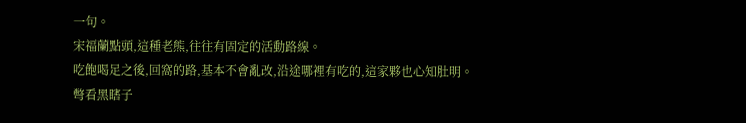一句。
宋福蘭點頭,這種老熊,往往有固定的活動路線。
吃飽喝足之後,回窩的路,基本不會亂改,沿途哪裡有吃的,這家夥也心知肚明。
彆看黑瞎子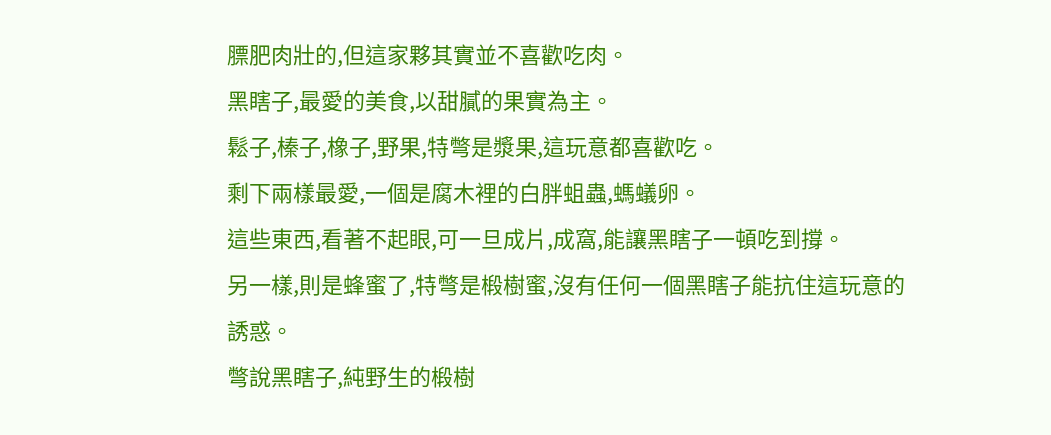膘肥肉壯的,但這家夥其實並不喜歡吃肉。
黑瞎子,最愛的美食,以甜膩的果實為主。
鬆子,榛子,橡子,野果,特彆是漿果,這玩意都喜歡吃。
剩下兩樣最愛,一個是腐木裡的白胖蛆蟲,螞蟻卵。
這些東西,看著不起眼,可一旦成片,成窩,能讓黑瞎子一頓吃到撐。
另一樣,則是蜂蜜了,特彆是椴樹蜜,沒有任何一個黑瞎子能抗住這玩意的誘惑。
彆說黑瞎子,純野生的椴樹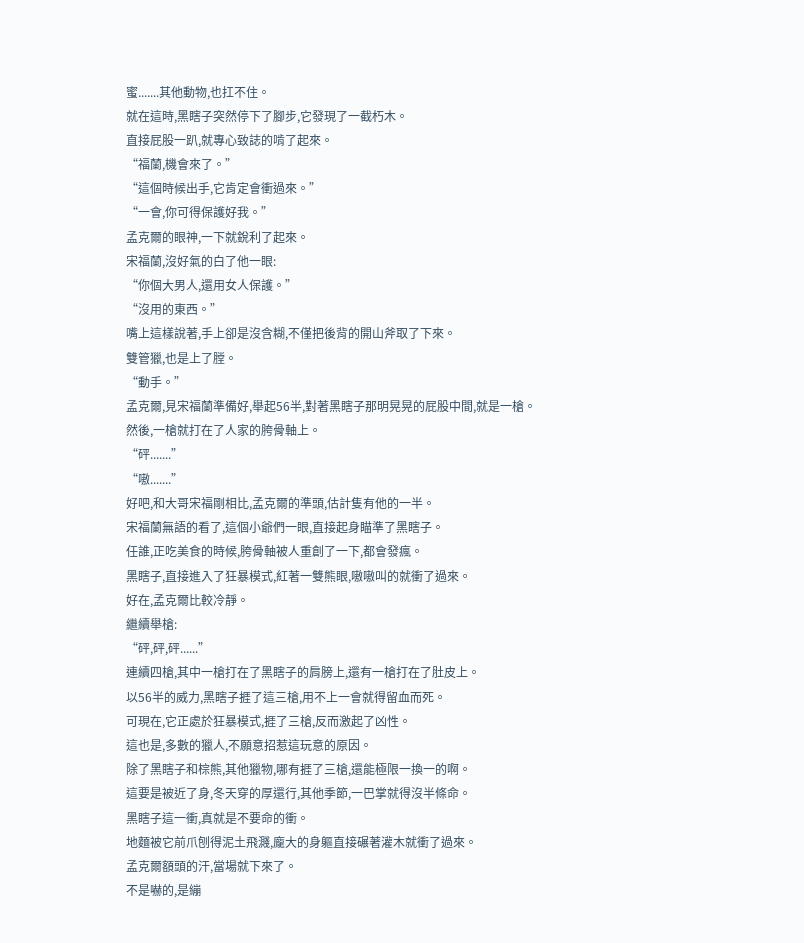蜜.......其他動物,也扛不住。
就在這時,黑瞎子突然停下了腳步,它發現了一截朽木。
直接屁股一趴,就專心致誌的啃了起來。
“福蘭,機會來了。”
“這個時候出手,它肯定會衝過來。”
“一會,你可得保護好我。”
孟克爾的眼神,一下就銳利了起來。
宋福蘭,沒好氣的白了他一眼:
“你個大男人,還用女人保護。”
“沒用的東西。”
嘴上這樣說著,手上卻是沒含糊,不僅把後背的開山斧取了下來。
雙管獵,也是上了膛。
“動手。”
孟克爾,見宋福蘭準備好,舉起56半,對著黑瞎子那明晃晃的屁股中間,就是一槍。
然後,一槍就打在了人家的胯骨軸上。
“砰.......”
“嗷.......”
好吧,和大哥宋福剛相比,孟克爾的準頭,估計隻有他的一半。
宋福蘭無語的看了,這個小爺們一眼,直接起身瞄準了黑瞎子。
任誰,正吃美食的時候,胯骨軸被人重創了一下,都會發瘋。
黑瞎子,直接進入了狂暴模式,紅著一雙熊眼,嗷嗷叫的就衝了過來。
好在,孟克爾比較冷靜。
繼續舉槍:
“砰,砰,砰......”
連續四槍,其中一槍打在了黑瞎子的肩膀上,還有一槍打在了肚皮上。
以56半的威力,黑瞎子捱了這三槍,用不上一會就得留血而死。
可現在,它正處於狂暴模式,捱了三槍,反而激起了凶性。
這也是,多數的獵人,不願意招惹這玩意的原因。
除了黑瞎子和棕熊,其他獵物,哪有捱了三槍,還能極限一換一的啊。
這要是被近了身,冬天穿的厚還行,其他季節,一巴掌就得沒半條命。
黑瞎子這一衝,真就是不要命的衝。
地麵被它前爪刨得泥土飛濺,龐大的身軀直接碾著灌木就衝了過來。
孟克爾額頭的汗,當場就下來了。
不是嚇的,是繃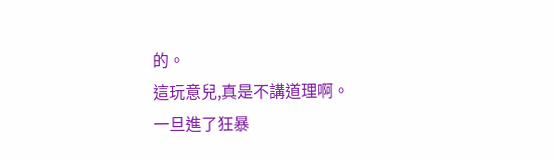的。
這玩意兒,真是不講道理啊。
一旦進了狂暴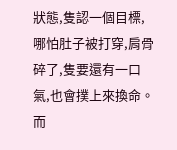狀態,隻認一個目標,哪怕肚子被打穿,肩骨碎了,隻要還有一口氣,也會撲上來換命。
而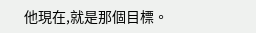他現在,就是那個目標。